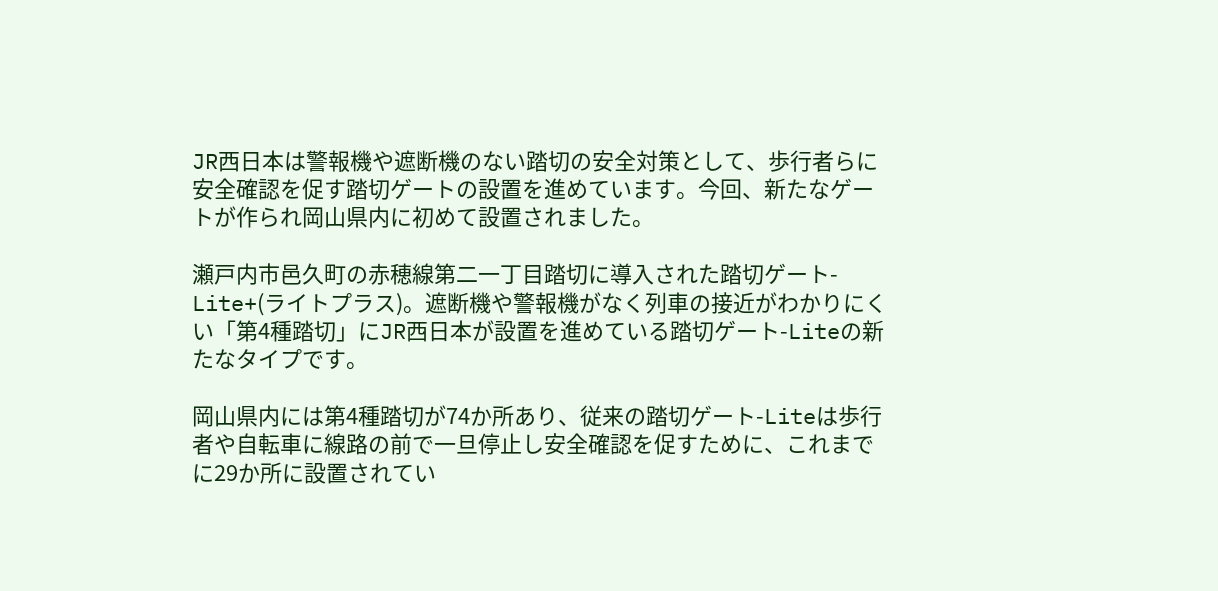JR西日本は警報機や遮断機のない踏切の安全対策として、歩行者らに安全確認を促す踏切ゲートの設置を進めています。今回、新たなゲートが作られ岡山県内に初めて設置されました。

瀬戸内市邑久町の赤穂線第二一丁目踏切に導入された踏切ゲート-Lite+(ライトプラス)。遮断機や警報機がなく列車の接近がわかりにくい「第4種踏切」にJR西日本が設置を進めている踏切ゲート-Liteの新たなタイプです。

岡山県内には第4種踏切が74か所あり、従来の踏切ゲート-Liteは歩行者や自転車に線路の前で一旦停止し安全確認を促すために、これまでに29か所に設置されてい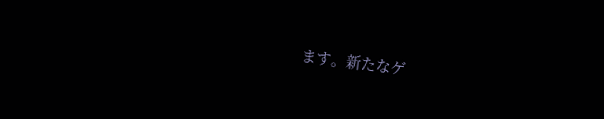ます。新たなゲ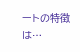ートの特徴は…